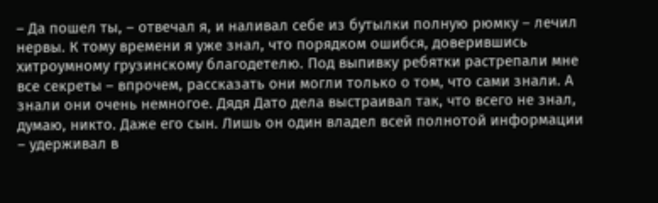– Да пошел ты, – отвечал я, и наливал себе из бутылки полную рюмку – лечил нервы. К тому времени я уже знал, что порядком ошибся, доверившись хитроумному грузинскому благодетелю. Под выпивку ребятки растрепали мне все секреты – впрочем, рассказать они могли только о том, что сами знали. А знали они очень немногое. Дядя Дато дела выстраивал так, что всего не знал, думаю, никто. Даже его сын. Лишь он один владел всей полнотой информации – удерживал в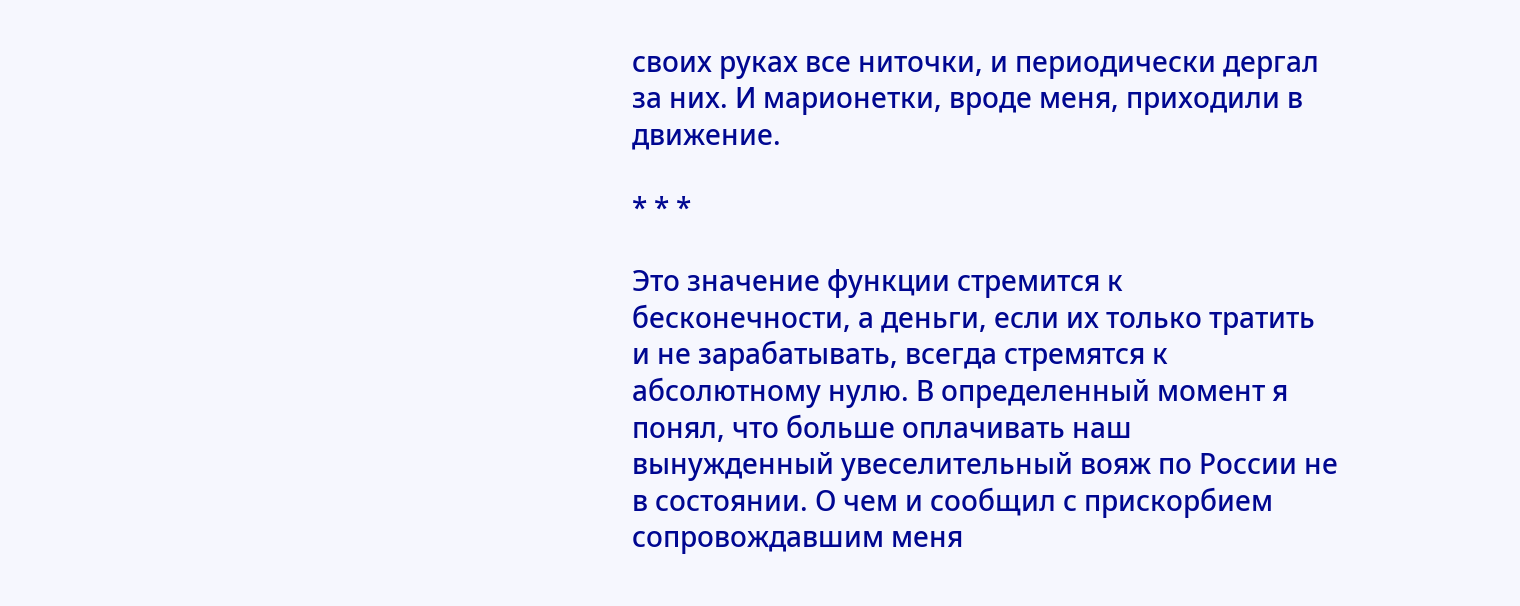своих руках все ниточки, и периодически дергал за них. И марионетки, вроде меня, приходили в движение.

* * *

Это значение функции стремится к бесконечности, а деньги, если их только тратить и не зарабатывать, всегда стремятся к абсолютному нулю. В определенный момент я понял, что больше оплачивать наш вынужденный увеселительный вояж по России не в состоянии. О чем и сообщил с прискорбием сопровождавшим меня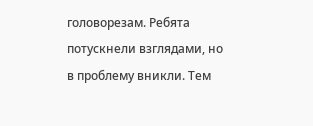головорезам. Ребята потускнели взглядами, но в проблему вникли. Тем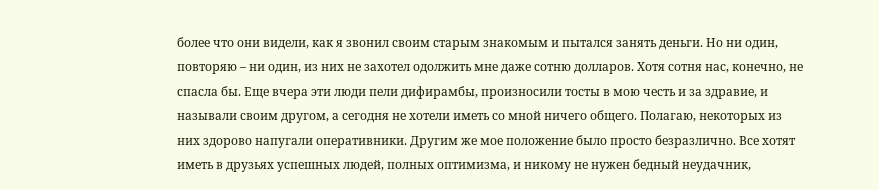более что они видели, как я звонил своим старым знакомым и пытался занять деньги. Но ни один, повторяю – ни один, из них не захотел одолжить мне даже сотню долларов. Хотя сотня нас, конечно, не спасла бы. Еще вчера эти люди пели дифирамбы, произносили тосты в мою честь и за здравие, и называли своим другом, а сегодня не хотели иметь со мной ничего общего. Полагаю, некоторых из них здорово напугали оперативники. Другим же мое положение было просто безразлично. Все хотят иметь в друзьях успешных людей, полных оптимизма, и никому не нужен бедный неудачник,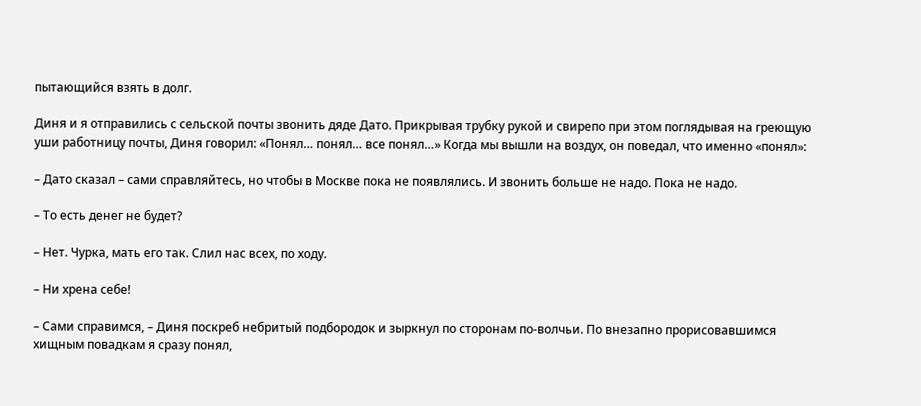пытающийся взять в долг.

Диня и я отправились с сельской почты звонить дяде Дато. Прикрывая трубку рукой и свирепо при этом поглядывая на греющую уши работницу почты, Диня говорил: «Понял… понял… все понял…» Когда мы вышли на воздух, он поведал, что именно «понял»:

– Дато сказал – сами справляйтесь, но чтобы в Москве пока не появлялись. И звонить больше не надо. Пока не надо.

– То есть денег не будет?

– Нет. Чурка, мать его так. Слил нас всех, по ходу.

– Ни хрена себе!

– Сами справимся, – Диня поскреб небритый подбородок и зыркнул по сторонам по-волчьи. По внезапно прорисовавшимся хищным повадкам я сразу понял,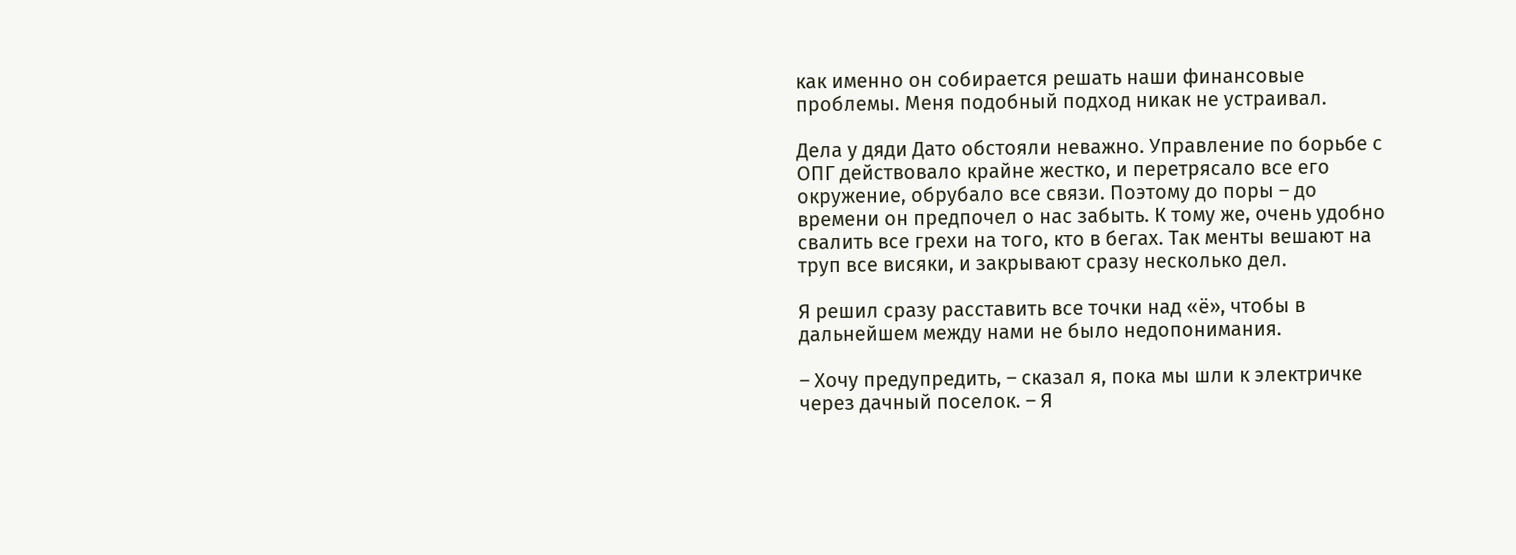как именно он собирается решать наши финансовые проблемы. Меня подобный подход никак не устраивал.

Дела у дяди Дато обстояли неважно. Управление по борьбе с ОПГ действовало крайне жестко, и перетрясало все его окружение, обрубало все связи. Поэтому до поры – до времени он предпочел о нас забыть. К тому же, очень удобно свалить все грехи на того, кто в бегах. Так менты вешают на труп все висяки, и закрывают сразу несколько дел.

Я решил сразу расставить все точки над «ё», чтобы в дальнейшем между нами не было недопонимания.

– Хочу предупредить, – сказал я, пока мы шли к электричке через дачный поселок. – Я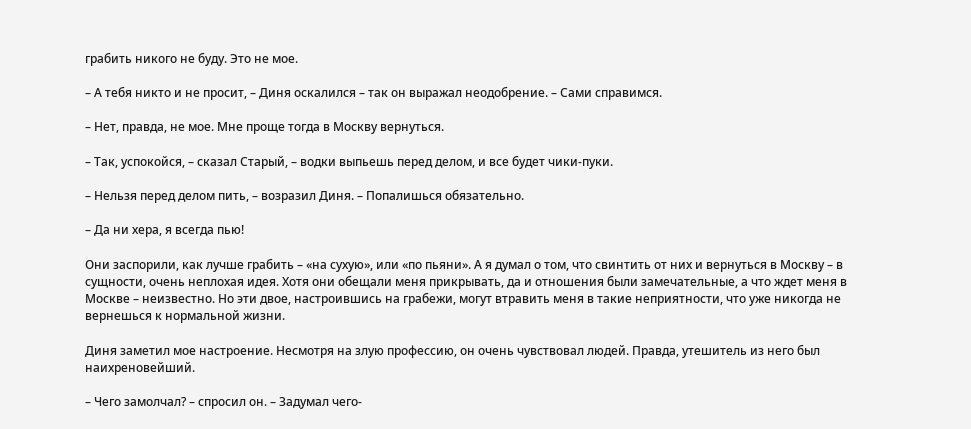грабить никого не буду. Это не мое.

– А тебя никто и не просит, – Диня оскалился – так он выражал неодобрение. – Сами справимся.

– Нет, правда, не мое. Мне проще тогда в Москву вернуться.

– Так, успокойся, – сказал Старый, – водки выпьешь перед делом, и все будет чики-пуки.

– Нельзя перед делом пить, – возразил Диня. – Попалишься обязательно.

– Да ни хера, я всегда пью!

Они заспорили, как лучше грабить – «на сухую», или «по пьяни». А я думал о том, что свинтить от них и вернуться в Москву – в сущности, очень неплохая идея. Хотя они обещали меня прикрывать, да и отношения были замечательные, а что ждет меня в Москве – неизвестно. Но эти двое, настроившись на грабежи, могут втравить меня в такие неприятности, что уже никогда не вернешься к нормальной жизни.

Диня заметил мое настроение. Несмотря на злую профессию, он очень чувствовал людей. Правда, утешитель из него был наихреновейший.

– Чего замолчал? – спросил он. – Задумал чего-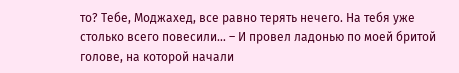то? Тебе, Моджахед, все равно терять нечего. На тебя уже столько всего повесили… – И провел ладонью по моей бритой голове, на которой начали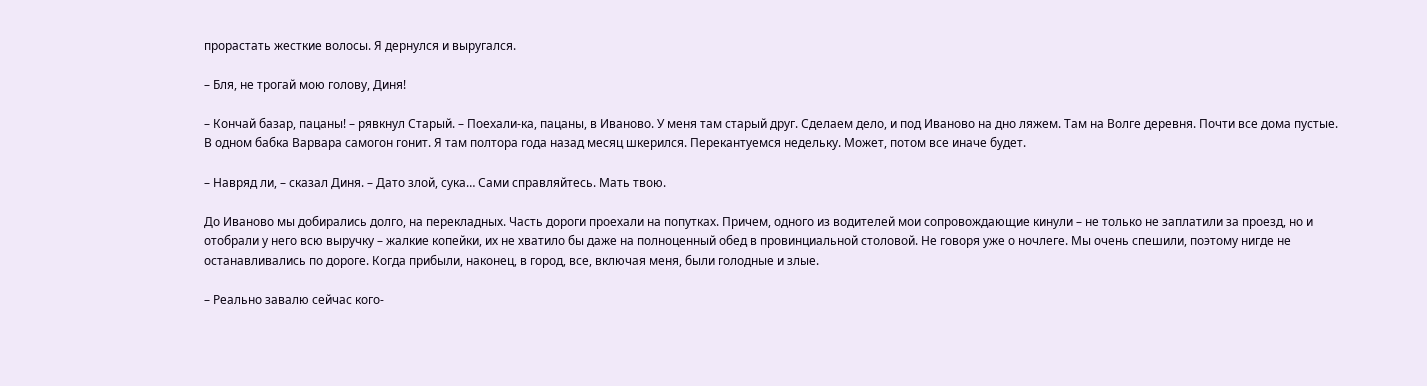прорастать жесткие волосы. Я дернулся и выругался.

– Бля, не трогай мою голову, Диня!

– Кончай базар, пацаны! – рявкнул Старый. – Поехали-ка, пацаны, в Иваново. У меня там старый друг. Сделаем дело, и под Иваново на дно ляжем. Там на Волге деревня. Почти все дома пустые. В одном бабка Варвара самогон гонит. Я там полтора года назад месяц шкерился. Перекантуемся недельку. Может, потом все иначе будет.

– Навряд ли, – сказал Диня. – Дато злой, сука… Сами справляйтесь. Мать твою.

До Иваново мы добирались долго, на перекладных. Часть дороги проехали на попутках. Причем, одного из водителей мои сопровождающие кинули – не только не заплатили за проезд, но и отобрали у него всю выручку – жалкие копейки, их не хватило бы даже на полноценный обед в провинциальной столовой. Не говоря уже о ночлеге. Мы очень спешили, поэтому нигде не останавливались по дороге. Когда прибыли, наконец, в город, все, включая меня, были голодные и злые.

– Реально завалю сейчас кого-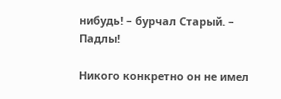нибудь! – бурчал Старый. – Падлы!

Никого конкретно он не имел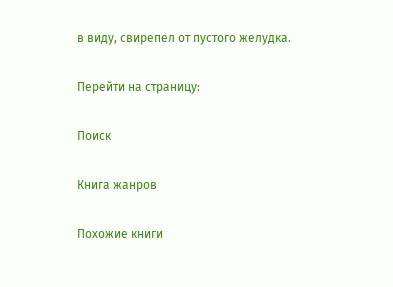в виду, свирепел от пустого желудка.

Перейти на страницу:

Поиск

Книга жанров

Похожие книги